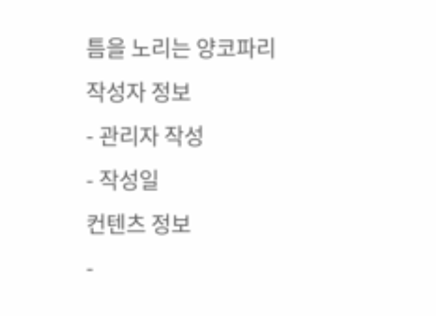틈을 노리는 양코파리
작성자 정보
- 관리자 작성
- 작성일
컨텐츠 정보
-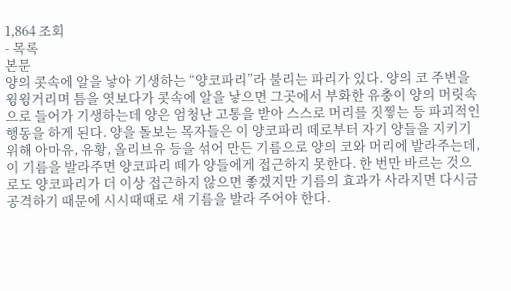1,864 조회
- 목록
본문
양의 콧속에 알을 낳아 기생하는 “양코파리”라 불리는 파리가 있다. 양의 코 주변을 윙윙거리며 틈을 엿보다가 콧속에 알을 낳으면 그곳에서 부화한 유충이 양의 머릿속으로 들어가 기생하는데 양은 엄청난 고통을 받아 스스로 머리를 짓찧는 등 파괴적인 행동을 하게 된다. 양을 돌보는 목자들은 이 양코파리 떼로부터 자기 양들을 지키기 위해 아마유, 유황, 올리브유 등을 섞어 만든 기름으로 양의 코와 머리에 발라주는데, 이 기름을 발라주면 양코파리 떼가 양들에게 접근하지 못한다. 한 번만 바르는 것으로도 양코파리가 더 이상 접근하지 않으면 좋겠지만 기름의 효과가 사라지면 다시금 공격하기 때문에 시시때때로 새 기름을 발라 주어야 한다.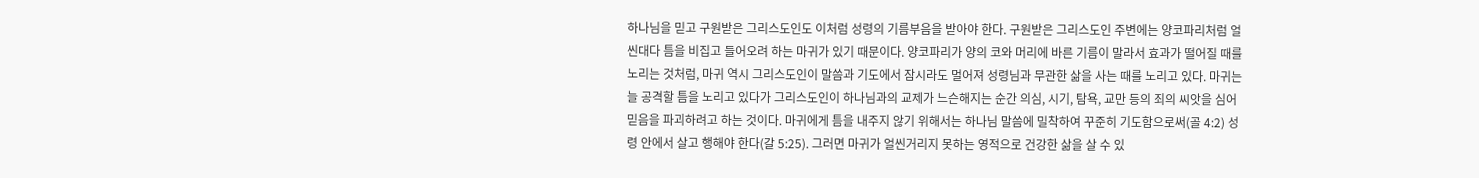하나님을 믿고 구원받은 그리스도인도 이처럼 성령의 기름부음을 받아야 한다. 구원받은 그리스도인 주변에는 양코파리처럼 얼씬대다 틈을 비집고 들어오려 하는 마귀가 있기 때문이다. 양코파리가 양의 코와 머리에 바른 기름이 말라서 효과가 떨어질 때를 노리는 것처럼, 마귀 역시 그리스도인이 말씀과 기도에서 잠시라도 멀어져 성령님과 무관한 삶을 사는 때를 노리고 있다. 마귀는 늘 공격할 틈을 노리고 있다가 그리스도인이 하나님과의 교제가 느슨해지는 순간 의심, 시기, 탐욕, 교만 등의 죄의 씨앗을 심어 믿음을 파괴하려고 하는 것이다. 마귀에게 틈을 내주지 않기 위해서는 하나님 말씀에 밀착하여 꾸준히 기도함으로써(골 4:2) 성령 안에서 살고 행해야 한다(갈 5:25). 그러면 마귀가 얼씬거리지 못하는 영적으로 건강한 삶을 살 수 있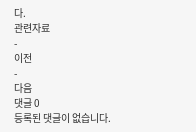다.
관련자료
-
이전
-
다음
댓글 0
등록된 댓글이 없습니다.